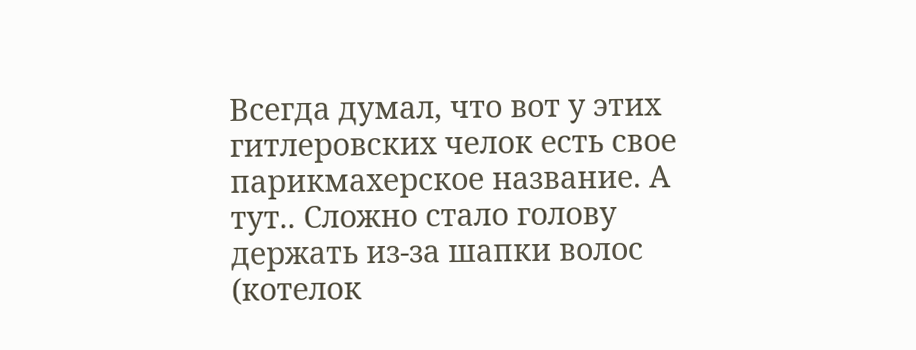Всегда думал, что вот у этих гитлеровских челок есть свое парикмахерское название. А тут.. Сложно стало голову держать из-за шапки волос (котелок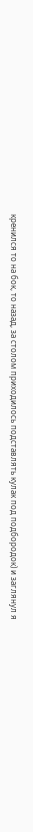кренился то на бок, то назад, за столом приходилось подставлять кулак под подбородок) и заглянул я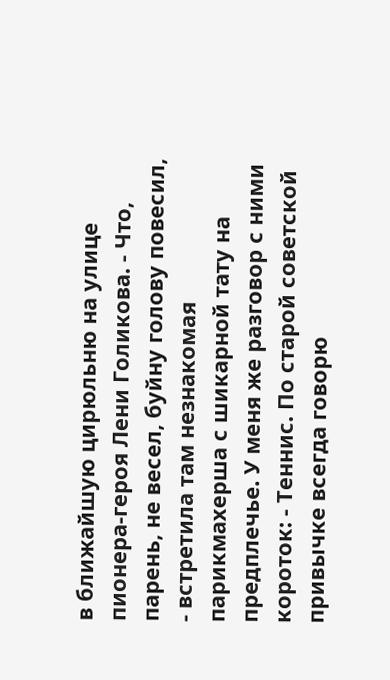в ближайшую цирюльню на улице пионера-героя Лени Голикова. - Что, парень, не весел, буйну голову повесил, - встретила там незнакомая парикмахерша с шикарной тату на предплечье. У меня же разговор с ними короток: - Теннис. По старой советской привычке всегда говорю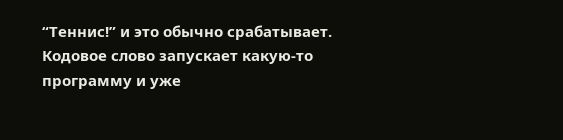“Теннис!” и это обычно срабатывает. Кодовое слово запускает какую-то программу и уже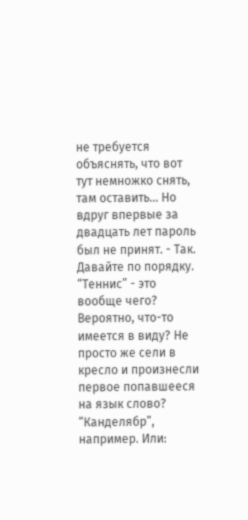не требуется объяснять, что вот тут немножко снять, там оставить… Но вдруг впервые за двадцать лет пароль был не принят. - Так. Давайте по порядку. “Теннис” - это вообще чего? Вероятно, что-то имеется в виду? Не просто же сели в кресло и произнесли первое попавшееся на язык слово? “Канделябр”, например. Или: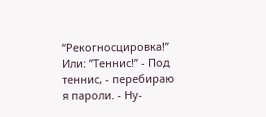“Рекогносцировка!” Или: ”Теннис!” - Под теннис, - перебираю я пароли. - Ну-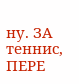ну. ЗА теннис, ПЕРЕ